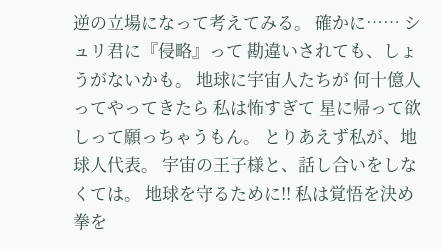逆の立場になって考えてみる。 確かに…… シュリ君に『侵略』って 勘違いされても、しょうがないかも。 地球に宇宙人たちが 何十億人ってやってきたら 私は怖すぎて 星に帰って欲しって願っちゃうもん。 とりあえず私が、地球人代表。 宇宙の王子様と、話し合いをしなくては。 地球を守るために!! 私は覚悟を決め 拳を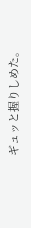ギュッと握りしめた。